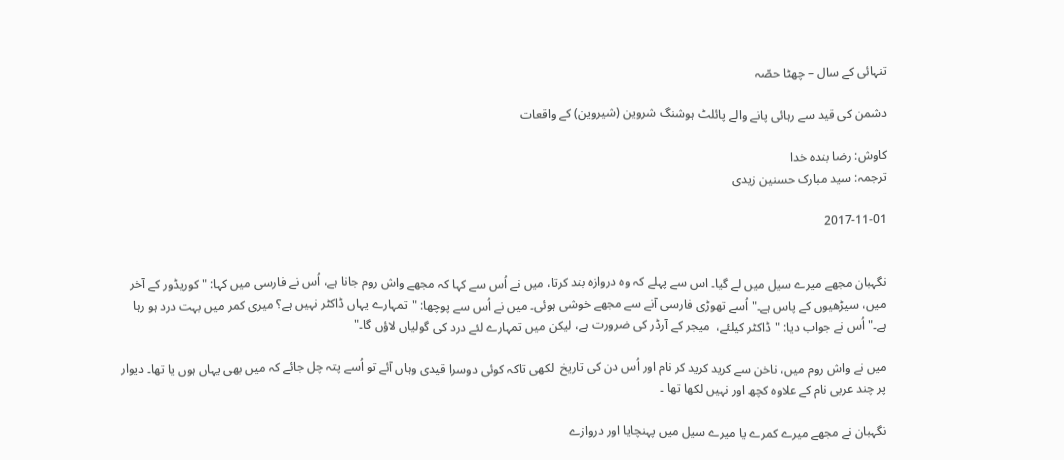تنہائی کے سال – چھٹا حصّہ

دشمن کی قید سے رہائی پانے والے پائلٹ ہوشنگ شروین (شیروین) کے واقعات

کاوش: رضا بندہ خدا
ترجمہ: سید مبارک حسنین زیدی

2017-11-01


نگہبان مجھے میرے سیل میں لے گیا۔ اس سے پہلے کہ وہ دروازہ بند کرتا، میں نے اُس سے کہا کہ مجھے واش روم جانا ہے، اُس نے فارسی میں کہا: "کوریڈور کے آخر میں، سیڑھیوں کے پاس ہے۔" اُسے تھوڑی فارسی آنے سے مجھے خوشی ہوئی۔ میں نے اُس سے پوچھا: "تمہارے یہاں ڈاکٹر نہیں ہے؟ میری کمر میں بہت درد ہو رہا ہے۔" اُس نے جواب دیا: "ڈاکٹر کیلئے،  میجر کے آرڈر کی ضرورت ہے، لیکن میں تمہارے لئے درد کی گولیاں لاؤں گا۔"

میں نے واش روم میں، ناخن سے کرید کرید کر نام اور اُس دن کی تاریخ  لکھی تاکہ کوئی دوسرا قیدی وہاں آئے تو اُسے پتہ چل جائے کہ میں بھی یہاں ہوں یا تھا۔ دیوار پر چند عربی نام کے علاوہ کچھ اور نہیں لکھا تھا ۔

نگہبان نے مجھے میرے کمرے یا میرے سیل میں پہنچایا اور دروازے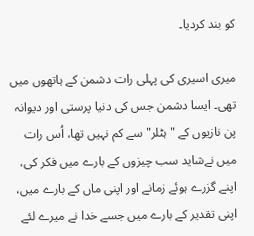کو بند کردیا۔

میری اسیری کی پہلی رات دشمن کے ہاتھوں میں تھی۔ ایسا دشمن جس کی دنیا پرستی اور دیوانہ پن نازیوں کے "ہٹلر" سے کم نہیں تھا، اُس رات میں نےشاید سب چیزوں کے بارے میں فکر کی،  اپنے گزرے ہوئے زمانے اور اپنی ماں کے بارے میں، اپنی تقدیر کے بارے میں جسے خدا نے میرے لئے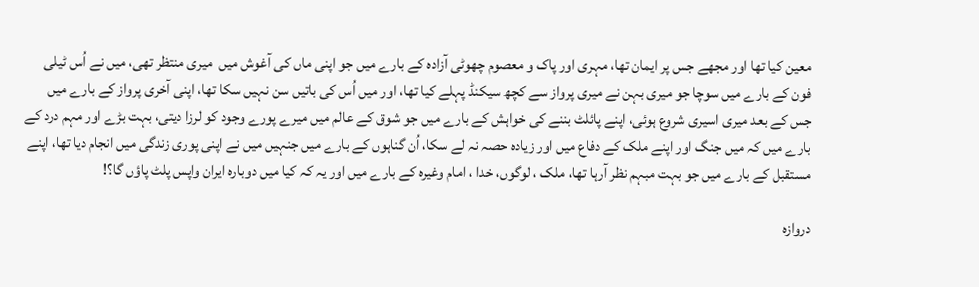معین کیا تھا اور مجھے جس پر ایمان تھا، مہری اور پاک و معصوم چھوٹی آزادہ کے بارے میں جو اپنی ماں کی آغوش میں  میری منتظر تھی، میں نے اُس ٹیلی فون کے بارے میں سوچا جو میری بہن نے میری پرواز سے کچھ سیکنڈ پہلے کیا تھا، اور میں اُس کی باتیں سن نہیں سکا تھا، اپنی آخری پرواز کے بارے میں جس کے بعد میری اسیری شروع ہوئی، اپنے پائلٹ بننے کی خواہش کے بارے میں جو شوق کے عالم میں میرے پورے وجود کو لرزا دیتی، بہت بڑے اور مہم درد کے بارے میں کہ میں جنگ اور اپنے ملک کے دفاع میں اور زیادہ حصہ نہ لے سکا، اُن گناہوں کے بارے میں جنہیں میں نے اپنی پوری زندگی میں انجام دیا تھا، اپنے مستقبل کے بارے میں جو بہت مبہم نظر آرہا تھا، ملک ، لوگوں، خدا ، امام وغیرہ کے بارے میں اور یہ کہ کیا میں دوبارہ ایران واپس پلٹ پاؤں گا؟!

دروازہ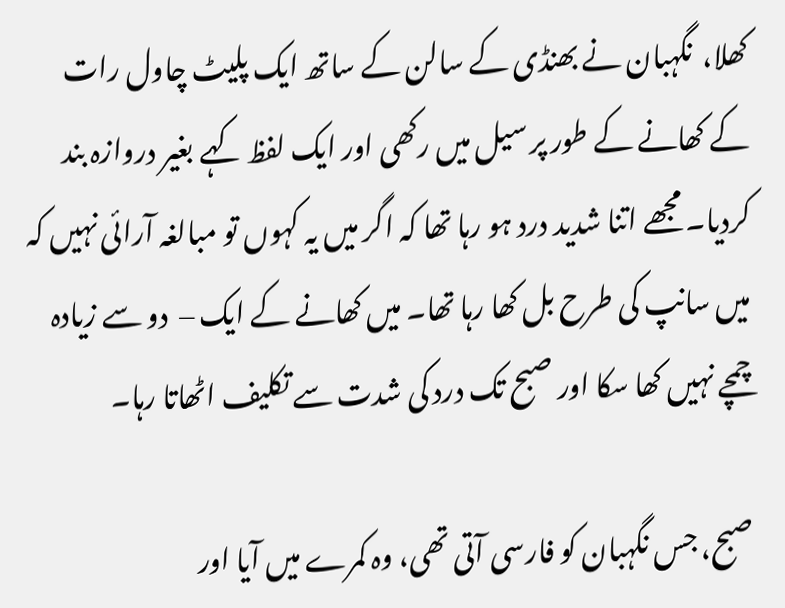کھلا،  نگہبان نے بھنڈی کے سالن کے ساتھ ایک پلیٹ چاول رات کے کھانے کے طور پر سیل میں رکھی اور ایک لفظ کہے بغیر دروازہ بند کردیا۔ مجھے اتنا شدید درد ہو رہا تھا کہ اگر میں یہ کہوں تو مبالغہ آرائی نہیں کہ میں سانپ کی طرح بل کھا رہا تھا۔ میں کھانے کے ایک –  دو سے زیادہ چمچے نہیں کھا سکا اور صبح تک درد کی شدت سے تکلیف اٹھاتا رہا۔

صبح، جس نگہبان کو فارسی آتی تھی، وہ کمرے میں آیا اور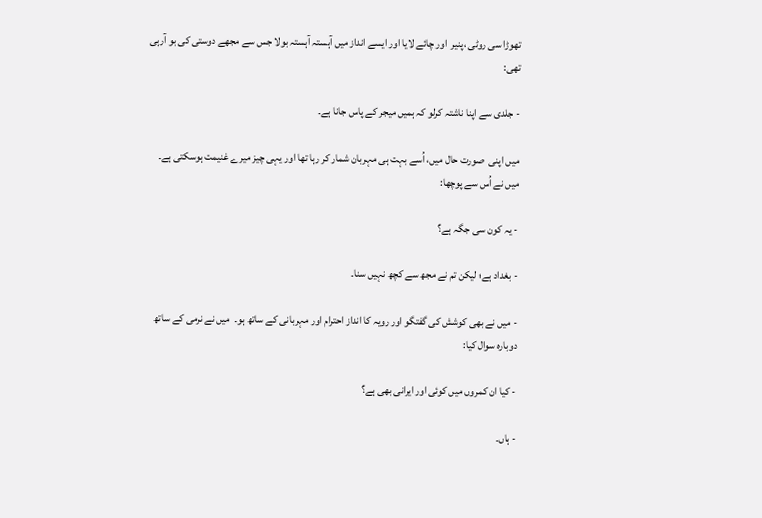تھوڑا سی روٹی ،پنیر  اور چائے لایا اور ایسے انداز میں آہستہ آہستہ بولا جس سے مجھے دوستی کی بو آرہی تھی:

- جلدی سے اپنا ناشتہ کرلو کہ ہمیں میجر کے پاس جانا ہے۔

میں اپنی  صورت حال میں، اُسے بہت ہی مہربان شمار کر رہا تھا اور یہی چیز میرے غنیمت ہوسکتی ہے۔ میں نے اُس سے پوچھا:

- یہ کون سی جگہ ہے؟

- بغداد ہے؛ لیکن تم نے مجھ سے کچھ نہیں سنا۔

- میں نے بھی کوشش کی گفتگو اور رویہ کا انداز احترام اور مہربانی کے ساتھ ہو۔  میں نے نرمی کے ساتھ دوبارہ سوال کیا:

- کیا ان کمروں میں کوئی اور ایرانی بھی ہے؟

- ہاں۔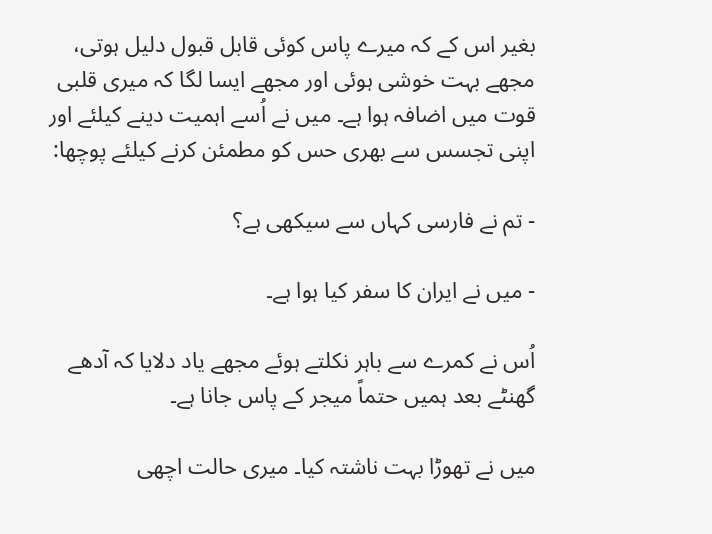بغیر اس کے کہ میرے پاس کوئی قابل قبول دلیل ہوتی، مجھے بہت خوشی ہوئی اور مجھے ایسا لگا کہ میری قلبی قوت میں اضافہ ہوا ہے۔ میں نے اُسے اہمیت دینے کیلئے اور اپنی تجسس سے بھری حس کو مطمئن کرنے کیلئے پوچھا:

- تم نے فارسی کہاں سے سیکھی ہے؟

- میں نے ایران کا سفر کیا ہوا ہے۔

اُس نے کمرے سے باہر نکلتے ہوئے مجھے یاد دلایا کہ آدھے گھنٹے بعد ہمیں حتماً میجر کے پاس جانا ہے۔

میں نے تھوڑا بہت ناشتہ کیا۔ میری حالت اچھی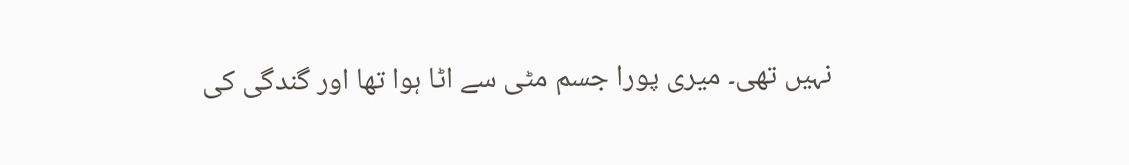نہیں تھی۔ میری پورا جسم مٹی سے اٹا ہوا تھا اور گندگی کی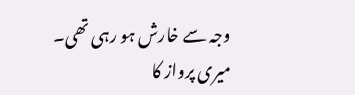وجہ سے خارش ہو رہی تھی۔ میری پرواز کا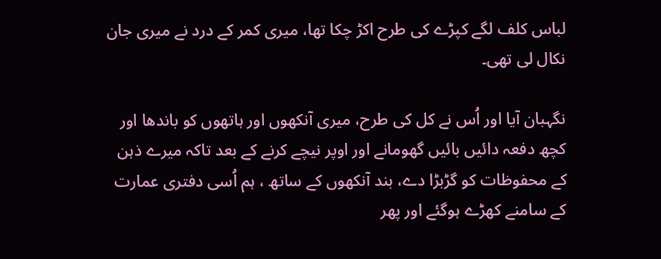لباس کلف لگے کپڑے کی طرح اکڑ چکا تھا، میری کمر کے درد نے میری جان نکال لی تھی۔

نگہبان آیا اور اُس نے کل کی طرح، میری آنکھوں اور ہاتھوں کو باندھا اور کچھ دفعہ دائیں بائیں گھومانے اور اوپر نیچے کرنے کے بعد تاکہ میرے ذہن کے محفوظات کو گڑبڑا دے، بند آنکھوں کے ساتھ ، ہم اُسی دفتری عمارت کے سامنے کھڑے ہوگئے اور پھر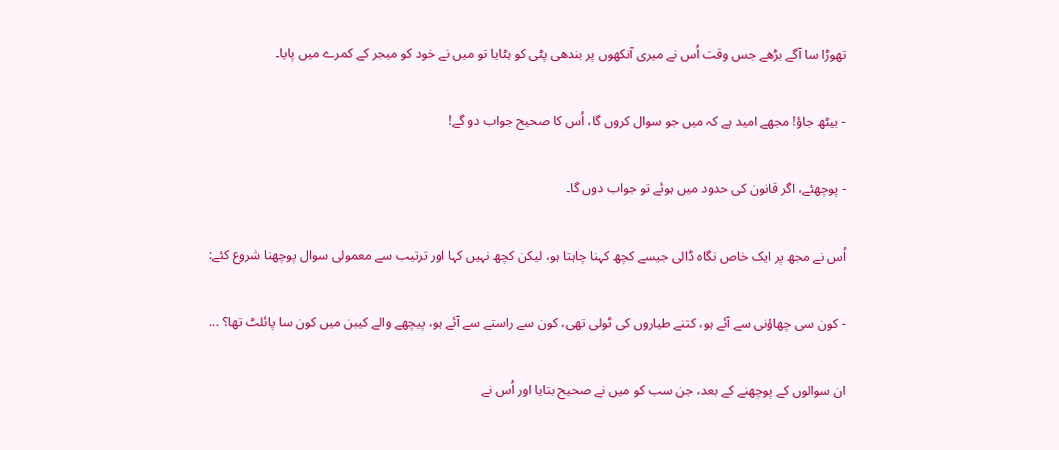تھوڑا سا آگے بڑھے جس وقت اُس نے میری آنکھوں پر بندھی پٹی کو ہٹایا تو میں نے خود کو میجر کے کمرے میں پایا۔

- بیٹھ جاؤ! مجھے امید ہے کہ میں جو سوال کروں گا، اُس کا صحیح جواب دو گے!

- پوچھئے، اگر قانون کی حدود میں ہوئے تو جواب دوں گا۔

اُس نے مجھ پر ایک خاص نگاہ ڈالی جیسے کچھ کہنا چاہتا ہو، لیکن کچھ نہیں کہا اور ترتیب سے معمولی سوال پوچھنا شروع کئے:

- کون سی چھاؤنی سے آئے ہو، کتنے طیاروں کی ٹولی تھی، کون سے راستے سے آئے ہو، پیچھے والے کیبن میں کون سا پائلٹ تھا؟ ...

ان سوالوں کے پوچھنے کے بعد، جن سب کو میں نے صحیح بتایا اور اُس نے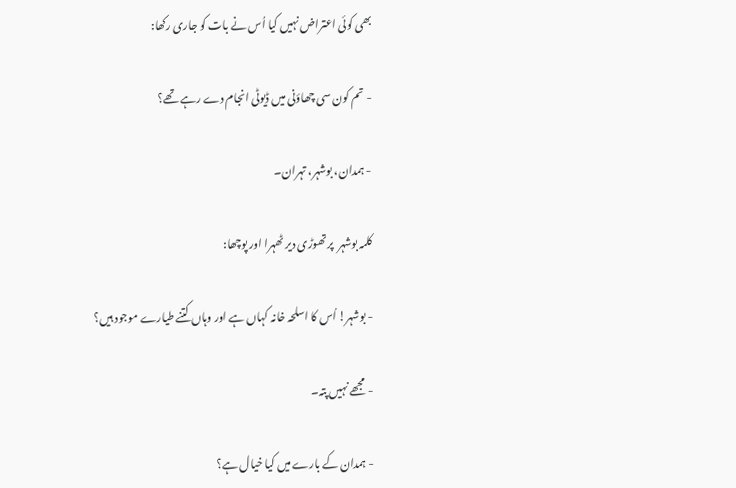بھی کوئی اعتراض نہیں کیا اُس نے بات کو جاری رکھا:

- تم کون سی چھاؤنی میں ڈیوٹی انجام دے رہے تھے؟

- ہمدان، بوشہر، تہران۔

کلمہ بوشہر  پر تھوڑی دیر ٹھہرا اور پوچھا:

- بوشہر! اُس کا اسلحہ خانہ کہاں ہے اور وہاں کتنے طیارے موجود ہیں؟

- مجھے نہیں پتہ۔

- ہمدان کے بارے میں کیا خیال ہے؟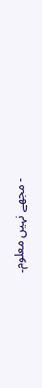- مجھے نہیں معلوم۔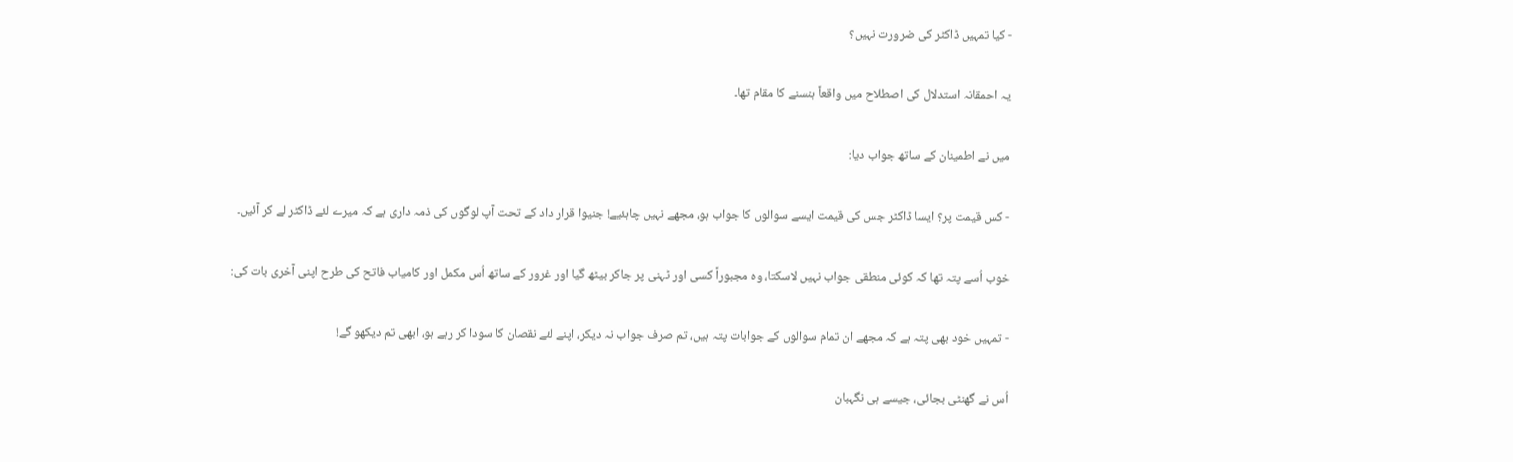- کیا تمہیں ڈاکٹر کی ضرورت نہیں؟

یہ احمقانہ استدلال کی اصطلاح میں واقعاً ہنسنے کا مقام تھا۔

میں نے اطمینان کے ساتھ جواب دیا:

- کس قیمت پر؟ ایسا ڈاکٹر جس کی قیمت ایسے سوالوں کا جواب ہو، مجھے نہیں چاہئیے! جنیوا قرار داد کے تحت آپ لوگوں کی ذمہ داری ہے کہ میرے لئے ڈاکٹر لے کر آئیں۔

خوب اُسے پتہ تھا کہ کوئی منطقی جواب نہیں لاسکتا، وہ مجبوراً کسی اور ٹہنی پر جاکر بیٹھ گیا اور غرور کے ساتھ اُس مکمل اور کامیاب فاتح کی طرح اپنی آخری بات کی:

- تمہیں خود بھی پتہ ہے کہ مجھے ان تمام سوالوں کے جوابات پتہ ہیں، تم صرف جواب نہ دیکر، اپنے لئے نقصان کا سودا کر رہے ہو، ابھی تم دیکھو گے!

اُس نے گھنٹی بجائی، جیسے ہی نگہبان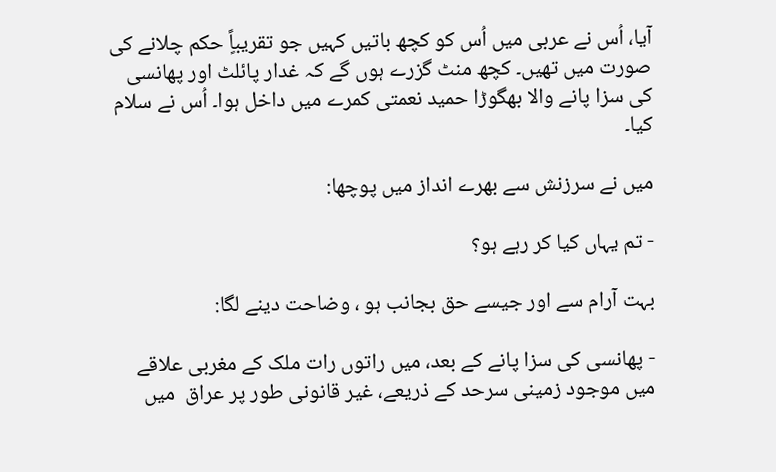آیا، اُس نے عربی میں اُس کو کچھ باتیں کہیں جو تقریباًٍ حکم چلانے کی صورت میں تھیں۔ کچھ منٹ گزرے ہوں گے کہ غدار پائلٹ اور پھانسی کی سزا پانے والا بھگوڑا حمید نعمتی کمرے میں داخل ہوا۔ اُس نے سلام کیا۔

میں نے سرزنش سے بھرے انداز میں پوچھا:

- تم یہاں کیا کر رہے ہو؟

بہت آرام سے اور جیسے حق بجانب ہو ، وضاحت دینے لگا:

- پھانسی کی سزا پانے کے بعد، میں راتوں رات ملک کے مغربی علاقے میں موجود زمینی سرحد کے ذریعے، غیر قانونی طور پر عراق  میں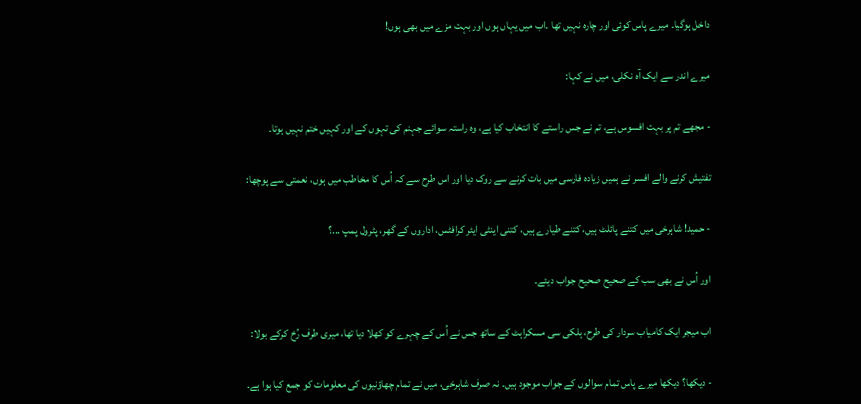داخل ہوگیا۔ میرے پاس کوئی اور چارہ نہیں تھا ۔اب میں یہاں ہوں اور بہت مزے میں بھی ہوں!

میرے اندر سے ایک آہ نکلی، میں نے کہا:

- مجھے تم پر بہت افسوس ہے، تم نے جس راستے کا انتخاب کیا ہے، وہ راستہ سوائے جہنم کی تہوں کے اور کہیں ختم نہیں ہوتا۔

تفتیش کرنے والے افسر نے ہمیں زیادہ فارسی میں بات کرنے سے روک دیا اور اس طرح سے کہ اُس کا مخاطب میں ہوں، نعمتی سے پوچھا:

- حمید! شاہرخی میں کتنے پائلٹ ہیں، کتنے طیارے ہیں، کتنی اینٹی ایئر کرافٹس، اداروں کے گھر، پٹرول پمپ ...؟

اور اُس نے بھی سب کے صحیح صحیح جواب دیئے۔

اب میجر ایک کامیاب سردار کی طرح، ہلکی سی مسکراہٹ کے ساتھ جس نے اُس کے چہرے کو کھلا دیا تھا، میری طرف رُخ کرکے بولا:

- دیکھا؟ دیکھا میرے پاس تمام سوالوں کے جواب موجود ہیں۔ نہ صرف شاہرخی، میں نے تمام چھاؤنیوں کی معلومات کو جمع کیا ہوا ہے۔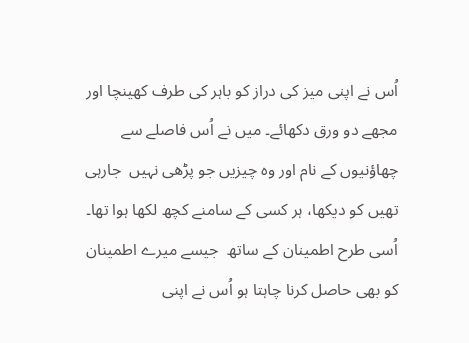اُس نے اپنی میز کی دراز کو باہر کی طرف کھینچا اور مجھے دو ورق دکھائے۔ میں نے اُس فاصلے سے چھاؤنیوں کے نام اور وہ چیزیں جو پڑھی نہیں  جارہی تھیں کو دیکھا، ہر کسی کے سامنے کچھ لکھا ہوا تھا۔ اُسی طرح اطمینان کے ساتھ  جیسے میرے اطمینان کو بھی حاصل کرنا چاہتا ہو اُس نے اپنی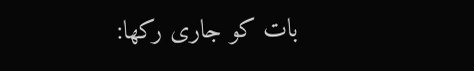بات کو جاری رکھا: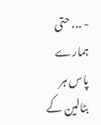- ... حتی ہمارے پاس ہر بٹالین کے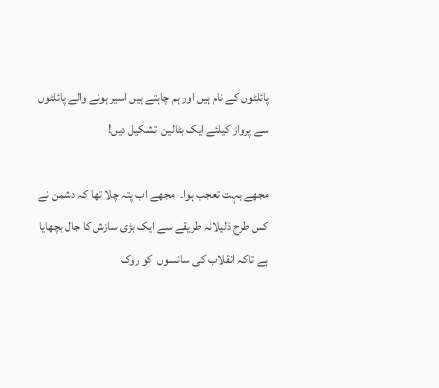پائلٹوں کے نام ہیں اور ہم چاہتے ہیں اسیر ہونے والے پائلٹوں سے پرواز کیلئے ایک بٹالین  تشکیل دیں!

مجھے بہت تعجب ہوا۔  مجھے اب پتہ چلا تھا کہ دشمن نے کس طرح ذلیلانہ طریقے سے ایک بڑی سازش کا جال بچھایا ہے تاکہ انقلاب کی سانسوں  کو روک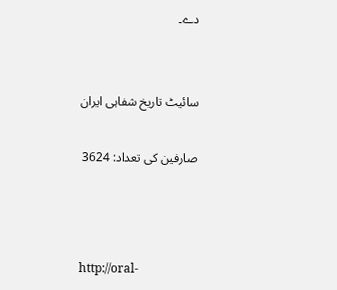دے۔


سائیٹ تاریخ شفاہی ایران

صارفین کی تعداد: 3624



http://oral-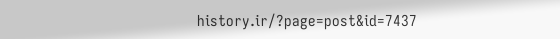history.ir/?page=post&id=7437